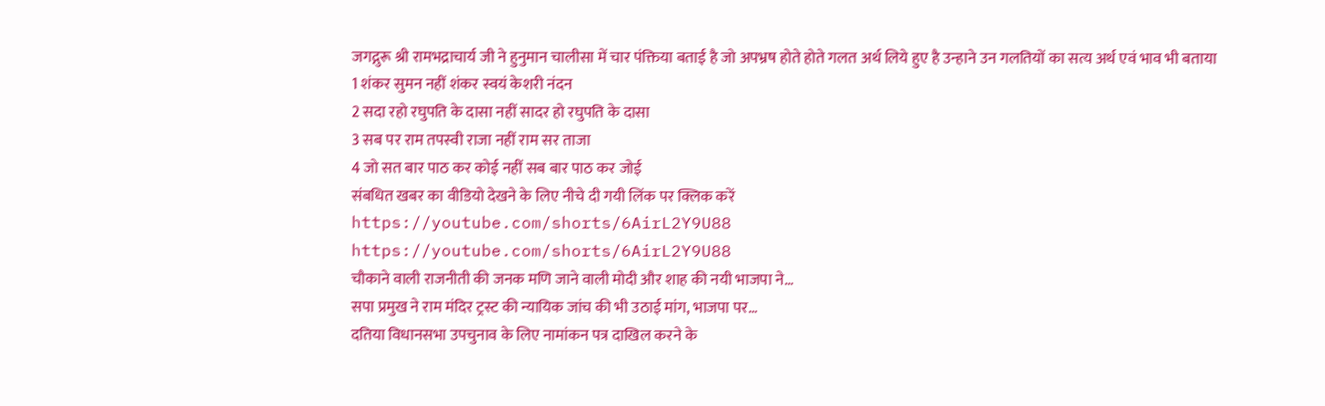जगद्गुरू श्री रामभद्राचार्य जी ने हुनुमान चालीसा में चार पंक्तिया बताई है जो अपभ्रष होते होते गलत अर्थ लिये हुए है उन्हाने उन गलतियों का सत्य अर्थ एवं भाव भी बताया
1 शंकर सुमन नहीं शंकर स्वयं केशरी नंदन
2 सदा रहो रघुपति के दासा नहीं सादर हो रघुपति के दासा
3 सब पर राम तपस्वी राजा नहीं राम सर ताजा
4 जो सत बार पाठ कर कोई नहीं सब बार पाठ कर जोई
संबधित खबर का वीडियो देखने के लिए नीचे दी गयी लिंक पर क्लिक करें
https://youtube.com/shorts/6AirL2Y9U88
https://youtube.com/shorts/6AirL2Y9U88
चौकाने वाली राजनीती की जनक मणि जाने वाली मोदी और शाह की नयी भाजपा ने…
सपा प्रमुख ने राम मंदिर ट्रस्ट की न्यायिक जांच की भी उठाई मांग, भाजपा पर…
दतिया विधानसभा उपचुनाव के लिए नामांकन पत्र दाखिल करने के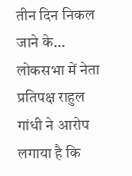तीन दिन निकल जाने के…
लोकसभा में नेता प्रतिपक्ष राहुल गांधी ने आरोप लगाया है कि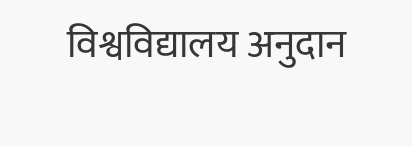विश्वविद्यालय अनुदान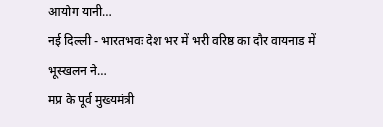आयोग यानी…
नई दिल्ली - भारतभवः देश भर में भरी वरिष्ठ का दौर वायनाड में भूस्खलन ने…
मप्र के पूर्व मुख्यमंत्री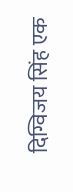दिग्विजय सिंह एक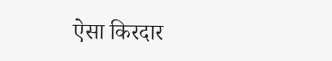ऐसा किरदार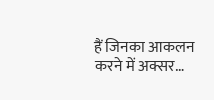हैं जिनका आकलन करने में अक्सर…